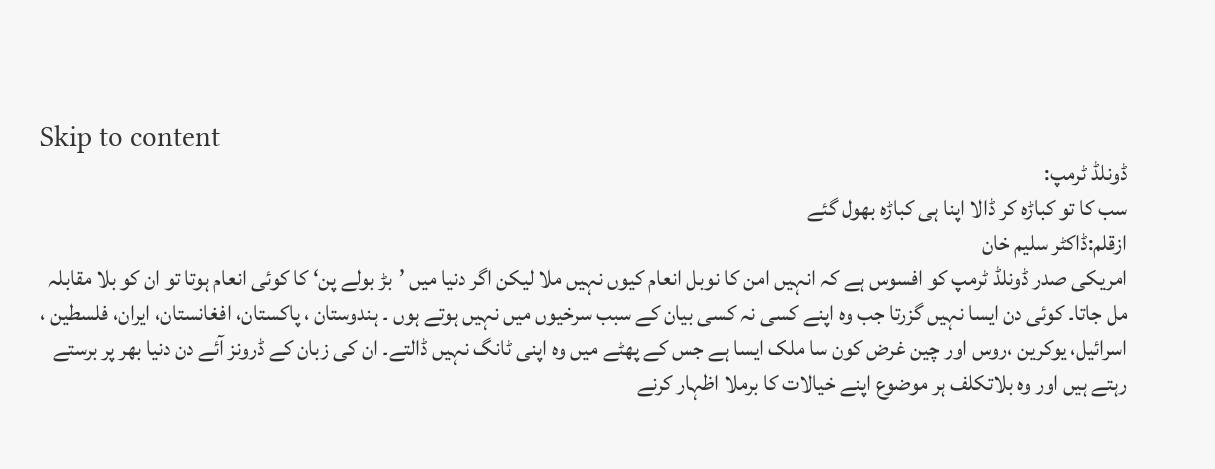Skip to content
ڈونلڈ ٹرمپ:
سب کا تو کباڑہ کر ڈالا اپنا ہی کباڑہ بھول گئے
ازقلم:ڈاکٹر سلیم خان
امریکی صدر ڈونلڈ ٹرمپ کو افسوس ہے کہ انہیں امن کا نوبل انعام کیوں نہیں ملا لیکن اگر دنیا میں ’بڑ بولے پن‘ کا کوئی انعام ہوتا تو ان کو بلا مقابلہ مل جاتا۔ کوئی دن ایسا نہیں گزرتا جب وہ اپنے کسی نہ کسی بیان کے سبب سرخیوں میں نہیں ہوتے ہوں ۔ ہندوستان ، پاکستان، افغانستان، ایران، فلسطین ، اسرائیل، یوکرین ،روس اور چین غرض کون سا ملک ایسا ہے جس کے پھٹے میں وہ اپنی ٹانگ نہیں ڈالتے۔ ان کی زبان کے ڈرونز آئے دن دنیا بھر پر برستے رہتے ہیں اور وہ بلاتکلف ہر موضوع اپنے خیالات کا برملا اظہار کرنے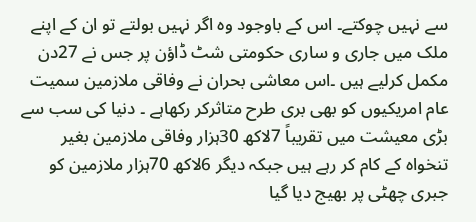سے نہیں چوکتے۔ اس کے باوجود وہ اگر نہیں بولتے تو ان کے اپنے ملک میں جاری و ساری حکومتی شٹ ڈاؤن پر جس نے 27دن مکمل کرلیے ہیں ۔اس معاشی بحران نے وفاقی ملازمین سمیت عام امریکیوں کو بھی بری طرح متاثرکر رکھاہے ۔ دنیا کی سب سے بڑی معیشت میں تقریباً 7لاکھ 30ہزار وفاقی ملازمین بغیر تنخواہ کے کام کر رہے ہیں جبکہ دیگر 6لاکھ 70ہزار ملازمین کو جبری چھٹی پر بھیج دیا گیا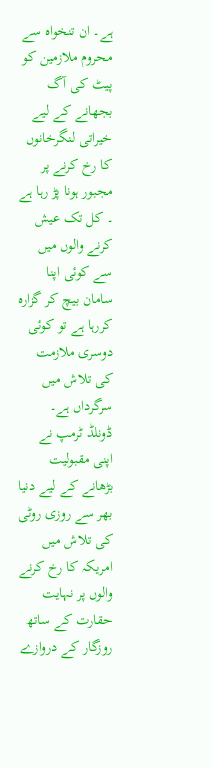ہے۔ ان تنخواہ سے محروم ملازمین کو پیٹ کی آگ بجھانے کے لیے خیراتی لنگرخانوں کا رخ کرنے پر مجبور ہونا پڑ رہا ہے ۔ کل تک عیش کرنے والوں میں سے کوئی اپنا سامان بیچ کر گزارہ کررہا ہے تو کوئی دوسری ملازمت کی تلاش میں سرگرداں ہے۔
ڈونلڈ ٹرمپ نے اپنی مقبولیت بڑھانے کے لیے دنیا بھر سے روزی روٹی کی تلاش میں امریکہ کا رخ کرنے والوں پر نہایت حقارت کے ساتھ روزگار کے دروازے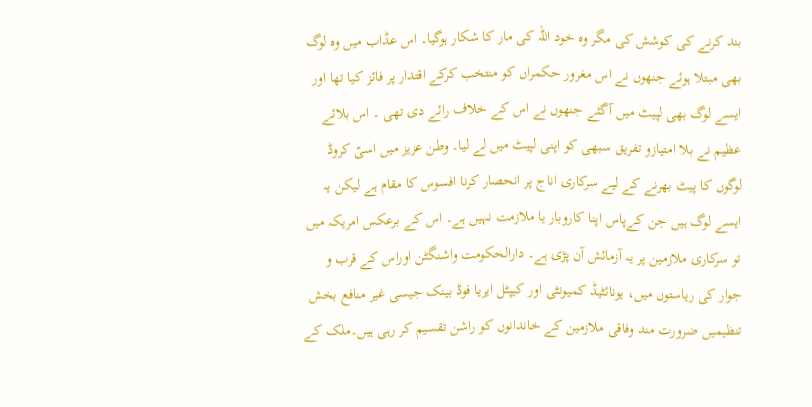بند کرنے کی کوشش کی مگر وہ خود اللہ کی مار کا شکار ہوگیا۔ اس عڈاب میں وہ لوگ بھی مبتلا ہوئے جنھوں نے اس مغرور حکمراں کو منتخب کرکے اقتدار پر فائز کیا تھا اور ایسے لوگ بھی لپیٹ میں آگئے جنھوں نے اس کے خلاف رائے دی تھی ۔ اس بلائے عظیم نے بلا امتیازو تفریق سبھی کو اپنی لپیٹ میں لے لیا۔ وطن عزیز میں اسیّ کروڈ لوگوں کا پیٹ بھرنے کے لیے سرکاری اناج پر انحصار کرنا افسوس کا مقام ہے لیکن یہ ایسے لوگ ہیں جن کےپاس اپنا کاروبار یا ملازمت نہیں ہے۔ اس کے برعکس امریکہ میں تو سرکاری ملازمین پر یہ آزمائش آن پڑی ہے۔ دارالحکومت واشنگٹن اوراس کے قرب و جوار کی ریاستوں میں، یونائٹیڈ کمیونٹی اور کیپٹل ایریا فوڈ بینک جیسی غیر منافع بخش تنظیمیں ضرورت مند وفاقی ملازمین کے خاندانوں کو راشن تقسیم کر رہی ہیں۔ملک کے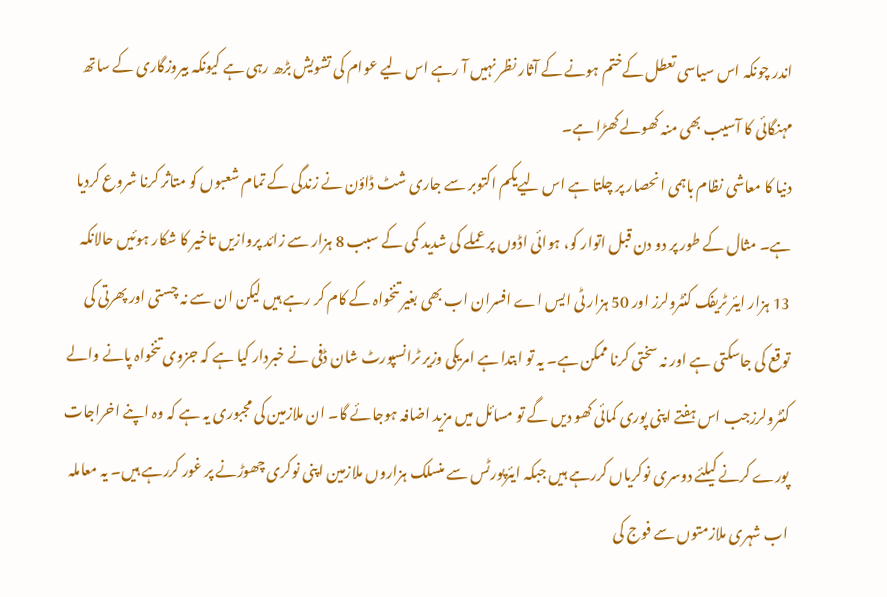اندر چونکہ اس سیاسی تعطل کےختم ہونے کے آثار نظر نہیں آ رہے اس لیے عوام کی تشویش بڑھ رہی ہے کیونکہ بیروزگاری کے ساتھ مہنگائی کا آسیب بھی منہ کھولے کھڑا ہے۔
دنیا کا معاشی نظام باہمی انحصار پر چلتا ہے اس لیےیکم اکتوبر سے جاری شٹ ڈاؤن نے زندگی کے تمام شعبوں کو متاثر کرنا شروع کردیا ہے۔ مثال کے طور پر دو دن قبل اتوار کو، ہوائی اڈوں پر عملے کی شدید کمی کے سبب 8 ہزار سے زائد پروازیں تاخیر کا شکار ہوئیں حالانکہ 13 ہزار ایئر ٹریفک کنٹرولرز اور 50 ہزار ٹی ایس اے افسران اب بھی بغیر تنخواہ کے کام کر رہے ہیں لیکن ان سے نہ چستی اور پھرتی کی توقع کی جاسکتی ہے اور نہ سختی کرنا ممکن ہے۔ یہ تو ابتدا ہے امریکی وزیر ٹرانسپورٹ شان ڈفی نے خبردار کیا ہے کہ جزوی تنخواہ پانے والے کنٹرولرزجب اس ہفتے اپنی پوری کمائی کھو دیں گے تو مسائل میں مزید اضافہ ہوجائے گا۔ ان ملازمین کی مجبوری یہ ہے کہ وہ اپنے اخراجات پورے کرنے کیلئے دوسری نوکریاں کررہے ہیں جبکہ ایئرپورٹس سے منسلک ہزاروں ملازمین اپنی نوکری چھوڑنے پر غور کررہے ہیں۔ یہ معاملہ اب شہری ملازمتوں سے فوج کی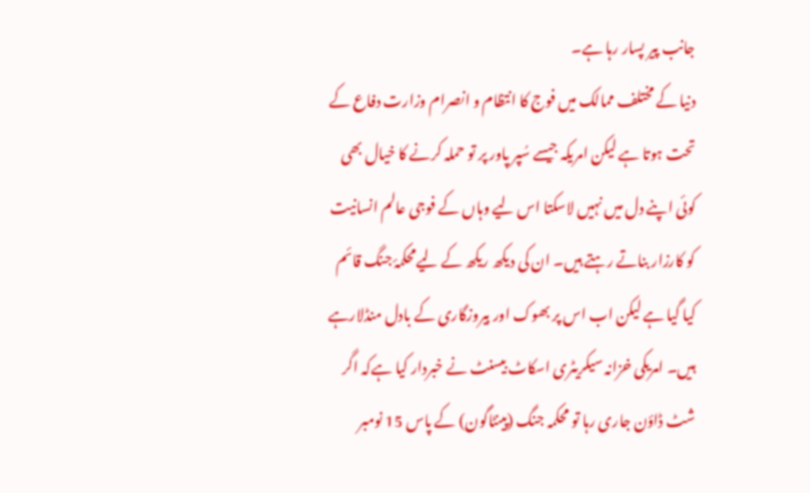جانب پیر پسار رہا ہے۔
دنیا کے مختلف ممالک میں فوج کا انتظام و انصرام وزارت دفاع کے تحت ہوتا ہے لیکن امریکہ جیسے سُپر پاور پر تو حملہ کرنے کا خیال بھی کوئی اپنے دل میں نہیں لاسکتا اس لیے وہاں کے فوجی عالم انسانیت کو کارزار بناتے رہتے ہیں۔ ان کی دیکھ ریکھ کے لیےمحکمۂ جنگ قائم کیا گیا ہے لیکن اب اس پر بھوک اور بیروزگاری کے بادل منڈلارہے ہیں۔ امریکی خزانہ سیکریٹری اسکاٹ بیسنٹ نے خبردار کیا ہےکہ اگر شٹ ڈاؤن جاری رہا تو محکمہ جنگ (پینٹاگون) کے پاس 15 نومبر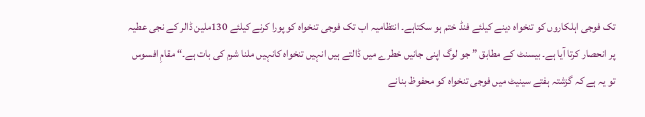تک فوجی اہلکاروں کو تنخواہ دینے کیلئے فنڈ ختم ہو سکتاہے۔ انتظامیہ اب تک فوجی تنخواہ کو پورا کرنے کیلئے 130ملین ڈالر کے نجی عطیہ پر انحصار کرتا آیا ہے۔ بیسنٹ کے مطابق ” جو لوگ اپنی جانیں خطرے میں ڈالتے ہیں انہیں تنخواہ کانہیں ملنا شرم کی بات ہے۔“ مقامِ افسوس تو یہ ہے کہ گزشتہ ہفتے سینیٹ میں فوجی تنخواہ کو محفوظ بنانے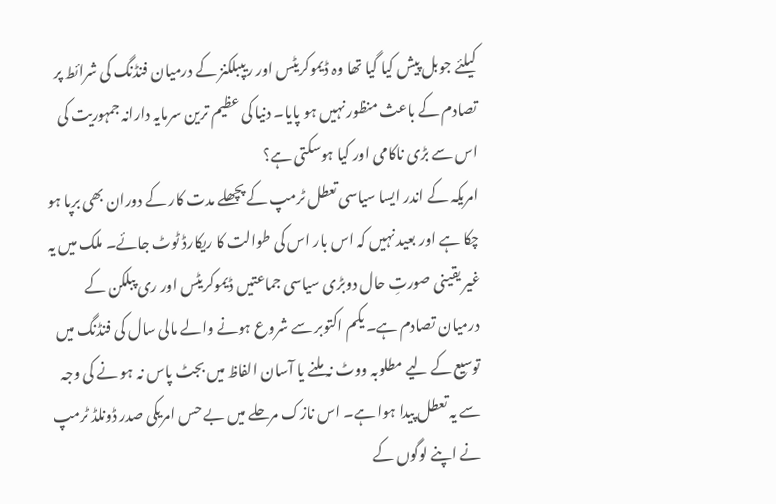کیلئے جوبل پیش کیا گیا تھا وہ ڈیموکریٹس اور ریپبلکنز کے درمیان فنڈنگ کی شرائط پر تصادم کے باعث منظور نہیں ہو پایا۔ دنیا کی عظیم ترین سرمایہ دارانہ جمہوریت کی اس سے بڑی ناکامی اور کیا ہوسکتی ہے؟
امریکہ کے اندر ایسا سیاسی تعطل ٹرمپ کے پچھلے مدت کار کے دوران بھی برپا ہو چکا ہے اور بعید نہیں کہ اس بار اس کی طوالت کا ریکارڈ ٹوٹ جائے۔ ملک میں یہ غیر یقینی صورتِ حال دوبڑی سیاسی جماعتیں ڈیموکریٹس اور ری پبلکن کے درمیان تصادم ہے۔ یکم اکتوبر سے شروع ہونے والے مالی سال کی فنڈنگ میں توسیع کے لیے مطلوبہ ووٹ نہ ملنے یا آسان الفاظ میں بجٹ پاس نہ ہو نے کی وجہ سے یہ تعطل پیدا ہوا ہے۔ اس نازک مرحلے میں بے حس امریکی صدر ڈونلڈ ٹرمپ نے اپنے لوگوں کے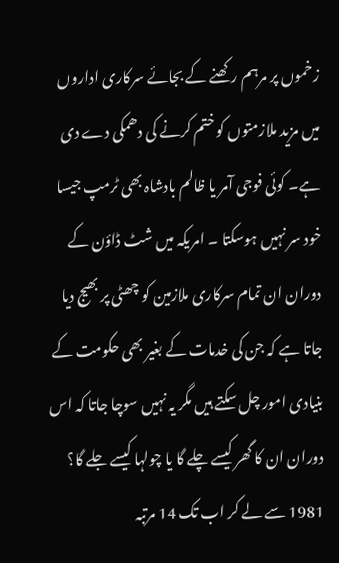زخموں پر مرہم رکھنے کے بجائے سرکاری اداروں میں مزید ملازمتوں کو ختم کرنے کی دھمکی دے دی ہے۔ کوئی فوجی آمر یا ظالم بادشاہ بھی ٹرمپ جیسا خود سر نہیں ہوسکتا ۔ امریکہ میں شٹ ڈاؤن کے دوران ان تمام سرکاری ملازمین کو چھٹی پر بھیج دیا جاتا ہے کہ جن کی خدمات کے بغیر بھی حکومت کے بنیادی امور چل سکتے ہیں مگر یہ نہیں سوچا جاتا کہ اس دوران ان کا گھر کیسے چلے گا یا چولہا کیسے جلے گا؟
1981 سے لے کر اب تک 14 مرتبہ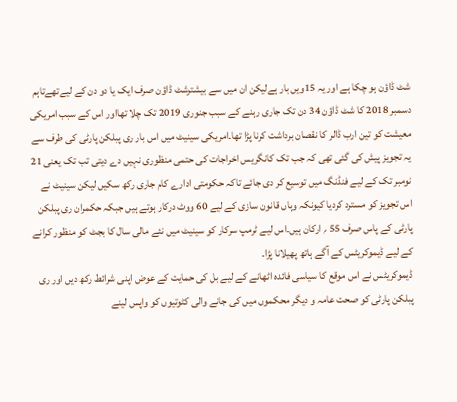شٹ ڈاؤن ہو چکا ہے اور یہ 15ویں بار ہےلیکن ان میں سے بیشترشٹ ڈاؤن صرف ایک یا دو دن کے لیےتھےتاہم دسمبر 2018 کا شٹ ڈاؤن 34 دن تک جاری رہنے کے سبب جنوری 2019 تک چلا تھااور اس کے سبب امریکی معیشت کو تین ارب ڈالر کا نقصان برداشت کرنا پڑا تھا۔امریکی سینیٹ میں اس بار ری پبلکن پارٹی کی طرف سے یہ تجویز پیش کی گئی تھی کہ جب تک کانگریس اخراجات کی حتمی منظوری نہیں دے دیتی تب تک یعنی 21 نومبر تک کے لیے فنڈنگ میں توسیع کر دی جائے تاکہ حکومتی ادارے کام جاری رکھ سکیں لیکن سینیٹ نے اس تجویز کو مسترد کردیا کیونکہ وہاں قانون سازی کے لیے 60 ووٹ درکار ہوتے ہیں جبکہ حکمران ری پبلکن پارٹی کے پاس صرف 55 ؍ ارکان ہیں۔اس لیے ٹرمپ سرکار کو سینیٹ میں نئے مالی سال کا بجٹ کو منظور کرانے کے لیے ڈیموکریٹس کے آگے ہاتھ پھیلانا پڑا۔
ڈیموکریٹس نے اس موقع کا سیاسی فائدہ اٹھانے کے لیے بل کی حمایت کے عوض اپنی شرائط رکھ دیں اور ری پبلکن پارٹی کو صحت عامہ و دیگر محکموں میں کی جانے والی کٹوتیوں کو واپس لینے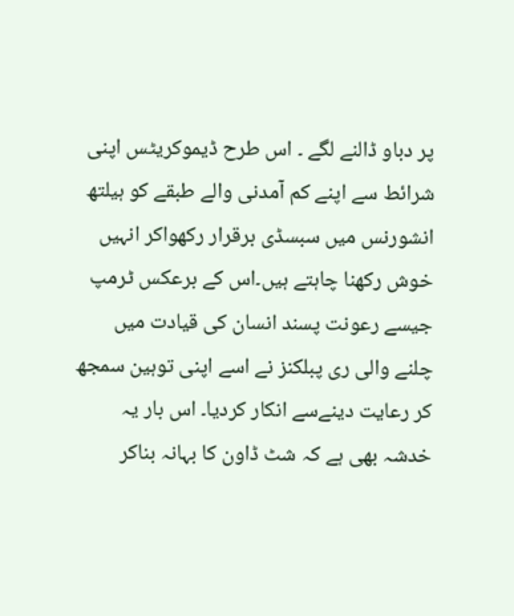پر دباو ڈالنے لگے ۔ اس طرح ڈیموکریٹس اپنی شرائط سے اپنے کم آمدنی والے طبقے کو ہیلتھ انشورنس میں سبسڈی برقرار رکھواکر انہیں خوش رکھنا چاہتے ہیں۔اس کے برعکس ٹرمپ جیسے رعونت پسند انسان کی قیادت میں چلنے والی ری پبلکنز نے اسے اپنی توہین سمجھ کر رعایت دینےسے انکار کردیا۔ اس بار یہ خدشہ بھی ہے کہ شٹ ڈاون کا بہانہ بناکر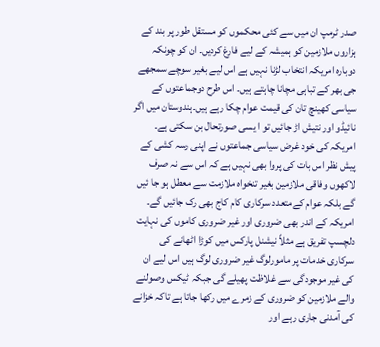صدر ٹرمپ ان میں سے کئی محکموں کو مستقل طور پر بند کے ہزاروں ملازمین کو ہمیشہ کے لیے فارغ کردیں۔ ان کو چونکہ دوبارہ امریکہ انتخاب لڑنا نہیں ہے اس لیے بغیر سوچے سمجھے جی بھر کے تباہی مچانا چاہتے ہیں۔ اس طرح دوجماعتوں کے سیاسی کھینچ تان کی قیمت عوام چکا رہے ہیں۔ہندوستان میں اگر نائیڈو اور نتیش اڑ جائیں تو ا یسی صورتحال بن سکتی ہے۔
امریکہ کی خود غرض سیاسی جماعتوں نے اپنی رسہ کشی کے پیش نظر اس بات کی پروا بھی نہیں ہے کہ اس سے نہ صرف لاکھوں وفاقی ملازمین بغیر تنخواہ ملازمت سے معطل ہو جا ئیں گے بلکہ عوام کےمتعدد سرکاری کام کاج بھی رک جائیں گے۔ امریکہ کے اندر بھی ضروری اور غیر ضروری کاموں کی نہایت دلچسپ تفریق ہے مثلاً نیشنل پارکس میں کوڑا اٹھانے کی سرکاری خدمات پر مامورلوگ غیر ضروری لوگ ہیں اس لیے ان کی غیر موجودگی سے غلاظت پھیلے گی جبکہ ٹیکس وصولنے والے ملازمین کو ضروری کے زمرے میں رکھا جاتا ہے تاکہ خزانے کی آمدنی جاری رہے اور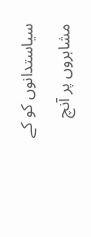سیاستدانوں کو کے مشاہروں پر آنچ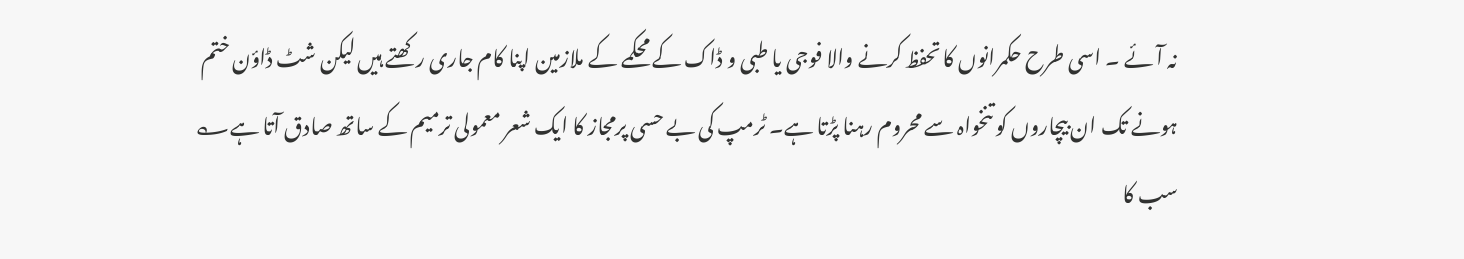نہ آئے ۔ اسی طرح حکمرانوں کا تحفظ کرنے والا فوجی یا طبی و ڈاک کے محکمے کے ملازمین اپنا کام جاری رکھتے ہیں لیکن شٹ ڈاؤن ختم ہونے تک ان بیچاروں کو تنخواہ سے محروم رہنا پڑتا ہے۔ ٹرمپ کی بے حسی پرمجاز کا ایک شعر معمولی ترمیم کے ساتھ صادق آتا ہے؎
سب کا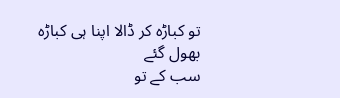تو کباڑہ کر ڈالا اپنا ہی کباڑہ بھول گئے
سب کے تو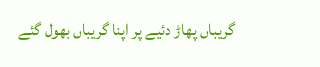گریباں پھاڑ دئیے پر اپنا گریباں بھول گئے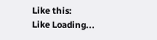Like this:
Like Loading...